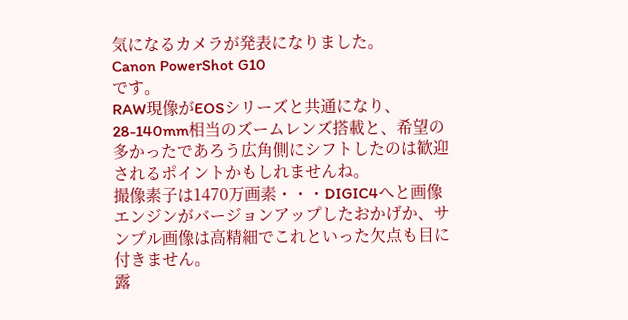気になるカメラが発表になりました。
Canon PowerShot G10
です。
RAW現像がEOSシリーズと共通になり、28-140mm相当のズームレンズ搭載と、希望の多かったであろう広角側にシフトしたのは歓迎されるポイントかもしれませんね。
撮像素子は1470万画素・・・DIGIC4へと画像エンジンがバージョンアップしたおかげか、サンプル画像は高精細でこれといった欠点も目に付きません。
露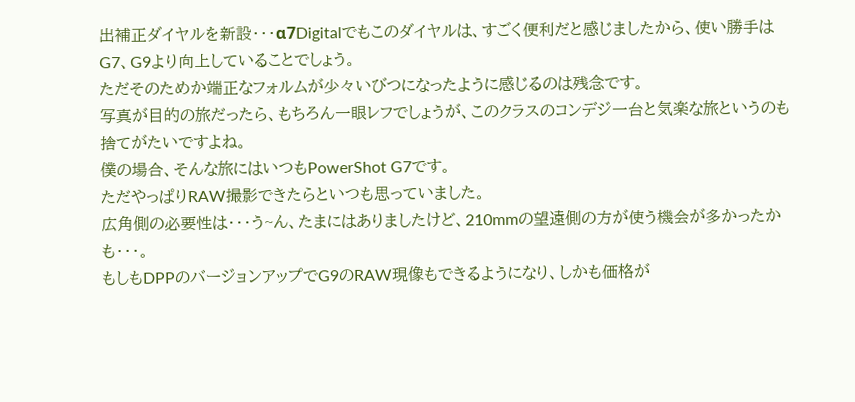出補正ダイヤルを新設・・・α7Digitalでもこのダイヤルは、すごく便利だと感じましたから、使い勝手はG7、G9より向上していることでしょう。
ただそのためか端正なフォルムが少々いびつになったように感じるのは残念です。
写真が目的の旅だったら、もちろん一眼レフでしょうが、このクラスのコンデジ一台と気楽な旅というのも捨てがたいですよね。
僕の場合、そんな旅にはいつもPowerShot G7です。
ただやっぱりRAW撮影できたらといつも思っていました。
広角側の必要性は・・・う~ん、たまにはありましたけど、210mmの望遠側の方が使う機会が多かったかも・・・。
もしもDPPのバージョンアップでG9のRAW現像もできるようになり、しかも価格が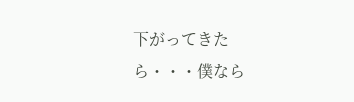下がってきたら・・・僕なら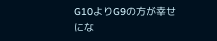G10よりG9の方が幸せにな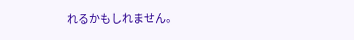れるかもしれません。